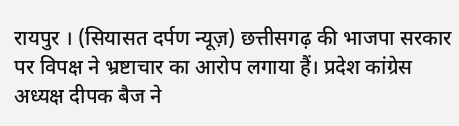रायपुर । (सियासत दर्पण न्यूज़) छत्तीसगढ़ की भाजपा सरकार पर विपक्ष ने भ्रष्टाचार का आरोप लगाया हैं। प्रदेश कांग्रेस अध्यक्ष दीपक बैज ने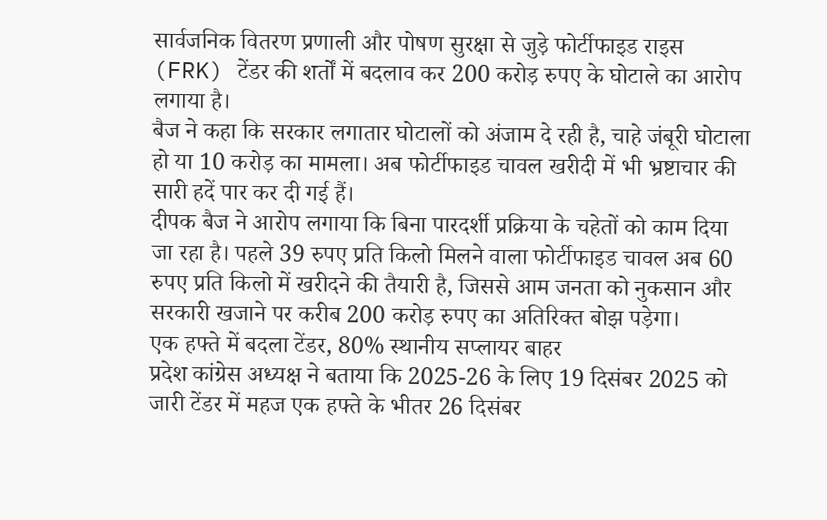सार्वजनिक वितरण प्रणाली और पोषण सुरक्षा से जुड़े फोर्टीफाइड राइस (FRK) टेंडर की शर्तों में बदलाव कर 200 करोड़ रुपए के घोटाले का आरोप लगाया है।
बैज ने कहा कि सरकार लगातार घोटालों को अंजाम दे रही है, चाहे जंबूरी घोटाला हो या 10 करोड़ का मामला। अब फोर्टीफाइड चावल खरीदी में भी भ्रष्टाचार की सारी हदें पार कर दी गई हैं।
दीपक बैज ने आरोप लगाया कि बिना पारदर्शी प्रक्रिया के चहेतों को काम दिया जा रहा है। पहले 39 रुपए प्रति किलो मिलने वाला फोर्टीफाइड चावल अब 60 रुपए प्रति किलो में खरीदने की तैयारी है, जिससे आम जनता को नुकसान और सरकारी खजाने पर करीब 200 करोड़ रुपए का अतिरिक्त बोझ पड़ेगा।
एक हफ्ते में बदला टेंडर, 80% स्थानीय सप्लायर बाहर
प्रदेश कांग्रेस अध्यक्ष ने बताया कि 2025-26 के लिए 19 दिसंबर 2025 को जारी टेंडर में महज एक हफ्ते के भीतर 26 दिसंबर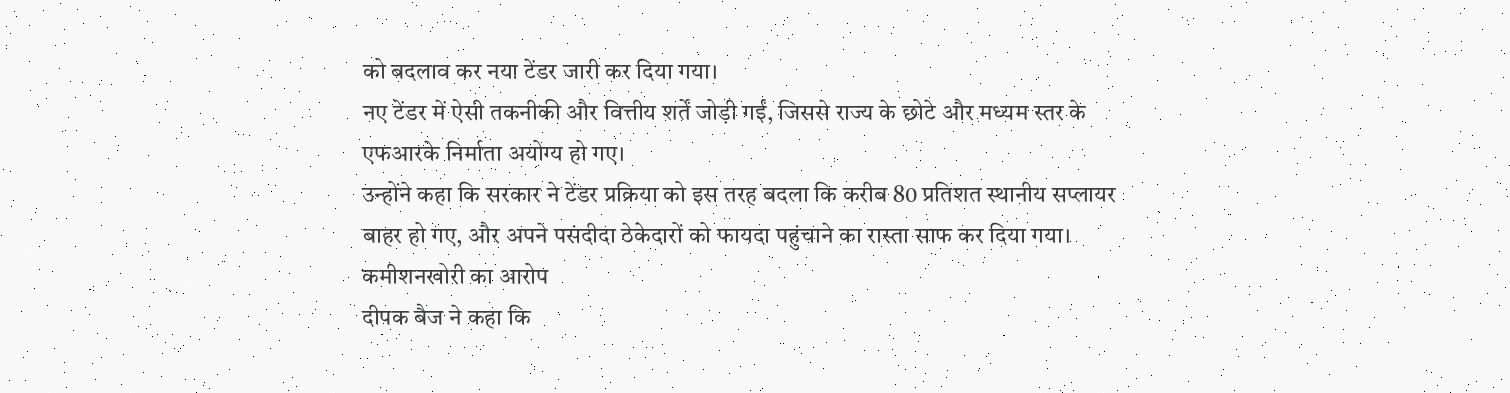को बदलाव कर नया टेंडर जारी कर दिया गया।
नए टेंडर में ऐसी तकनीकी और वित्तीय शर्तें जोड़ी गईं, जिससे राज्य के छोटे और मध्यम स्तर के एफआरके निर्माता अयोग्य हो गए।
उन्होंने कहा कि सरकार ने टेंडर प्रक्रिया को इस तरह बदला कि करीब 80 प्रतिशत स्थानीय सप्लायर बाहर हो गए, और अपने पसंदीदा ठेकेदारों को फायदा पहुंचाने का रास्ता साफ कर दिया गया।
कमीशनखोरी का आरोप
दीपक बैज ने कहा कि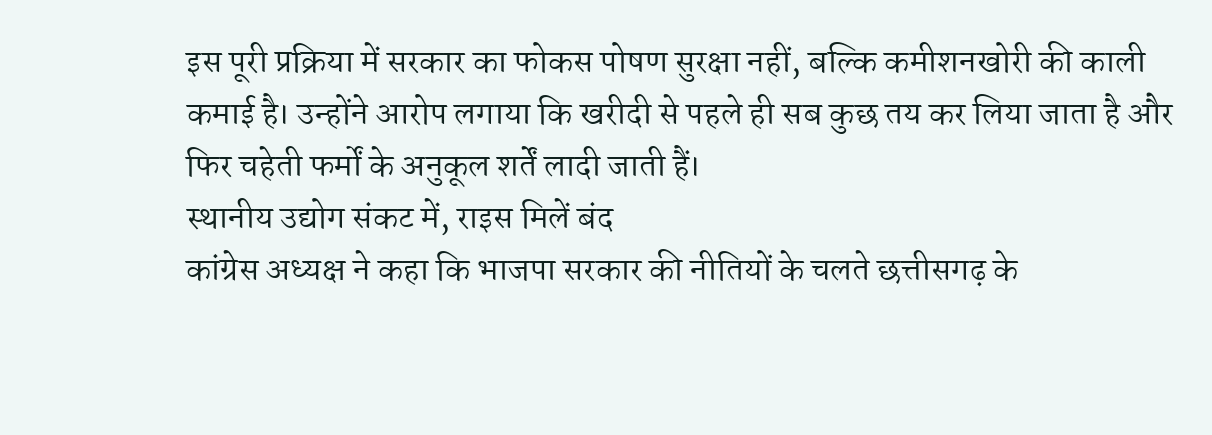इस पूरी प्रक्रिया में सरकार का फोकस पोषण सुरक्षा नहीं, बल्कि कमीशनखोरी की काली कमाई है। उन्होंने आरोप लगाया कि खरीदी से पहले ही सब कुछ तय कर लिया जाता है और फिर चहेती फर्मों के अनुकूल शर्तें लादी जाती हैं।
स्थानीय उद्योग संकट में, राइस मिलें बंद
कांग्रेस अध्यक्ष ने कहा कि भाजपा सरकार की नीतियों के चलते छत्तीसगढ़ के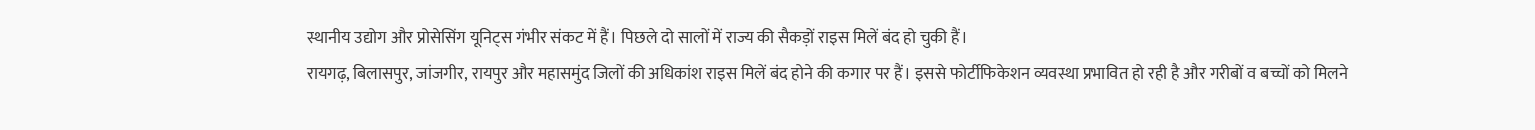स्थानीय उद्योग और प्रोसेसिंग यूनिट्स गंभीर संकट में हैं। पिछले दो सालों में राज्य की सैकड़ों राइस मिलें बंद हो चुकी हैं।
रायगढ़, बिलासपुर, जांजगीर, रायपुर और महासमुंद जिलों की अधिकांश राइस मिलें बंद होने की कगार पर हैं। इससे फोर्टीफिकेशन व्यवस्था प्रभावित हो रही है और गरीबों व बच्चों को मिलने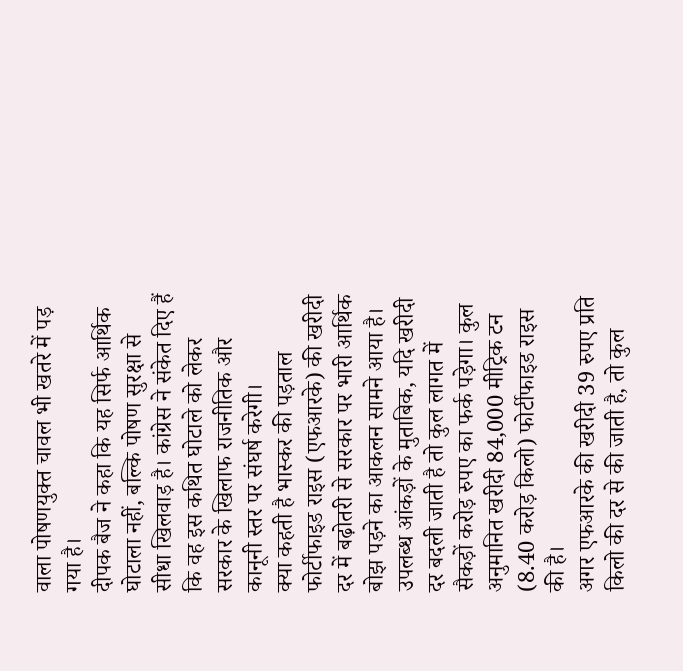वाला पोषणयुक्त चावल भी खतरे में पड़ गया है।
दीपक बैज ने कहा कि यह सिर्फ आर्थिक घोटाला नहीं, बल्कि पोषण सुरक्षा से सीधा खिलवाड़ है। कांग्रेस ने संकेत दिए हैं कि वह इस कथित घोटाले को लेकर सरकार के खिलाफ राजनीतिक और कानूनी स्तर पर संघर्ष करेगी।
क्या कहती है भास्कर की पड़ताल
फोर्टीफाइड राइस (एफआरके) की खरीदी दर में बढ़ोतरी से सरकार पर भारी आर्थिक बोझ पड़ने का आकलन सामने आया है। उपलब्ध आंकड़ों के मुताबिक, यदि खरीदी दर बदली जाती है तो कुल लागत में सैकड़ों करोड़ रुपए का फर्क पड़ेगा। कुल अनुमानित खरीदी 84,000 मीट्रिक टन (8.40 करोड़ किलो) फोर्टीफाइड राइस की है।
अगर एफआरके की खरीदी 39 रुपए प्रति किलो की दर से की जाती है, तो कुल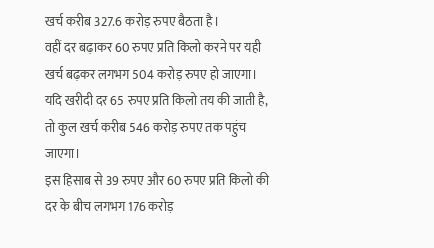खर्च करीब 327.6 करोड़ रुपए बैठता है।
वहीं दर बढ़ाकर 60 रुपए प्रति किलो करने पर यही खर्च बढ़कर लगभग 504 करोड़ रुपए हो जाएगा।
यदि खरीदी दर 65 रुपए प्रति किलो तय की जाती है, तो कुल खर्च करीब 546 करोड़ रुपए तक पहुंच जाएगा।
इस हिसाब से 39 रुपए और 60 रुपए प्रति किलो की दर के बीच लगभग 176 करोड़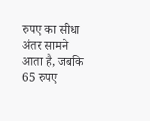रुपए का सीधा अंतर सामने आता है, जबकि 65 रुपए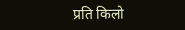प्रति किलो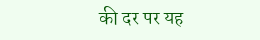की दर पर यह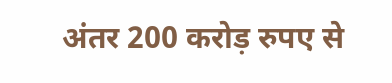अंतर 200 करोड़ रुपए से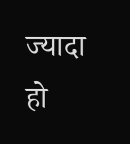ज्यादा हो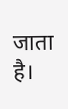जाता है।